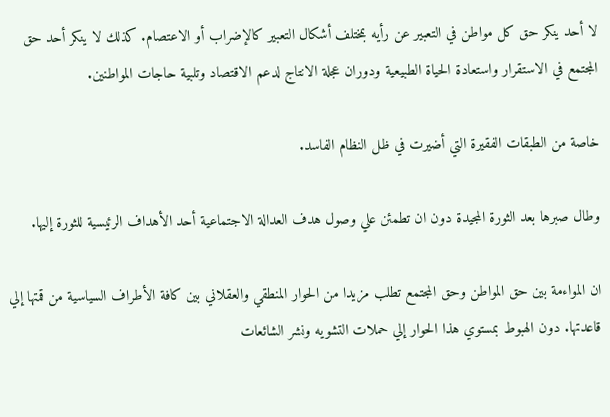لا أحد ينكر حق كل مواطن في التعبير عن رأيه بمختلف أشكال التعبير كالإضراب أو الاعتصام. كذلك لا ينكر أحد حق المجتمع في الاستقرار واستعادة الحياة الطبيعية ودوران عجلة الانتاج لدعم الاقتصاد وتلبية حاجات المواطنين.

خاصة من الطبقات الفقيرة التي أضيرت في ظل النظام الفاسد.

وطال صبرها بعد الثورة المجيدة دون ان تطمئن علي وصول هدف العدالة الاجتماعية أحد الأهداف الرئيسية للثورة إليها.

ان المواءمة بين حق المواطن وحق المجتمع تطلب مزيدا من الحوار المنطقي والعقلاني بين كافة الأطراف السياسية من قمتها إلي قاعدتها. دون الهبوط بمستوي هذا الحوار إلي حملات التشويه ونشر الشائعات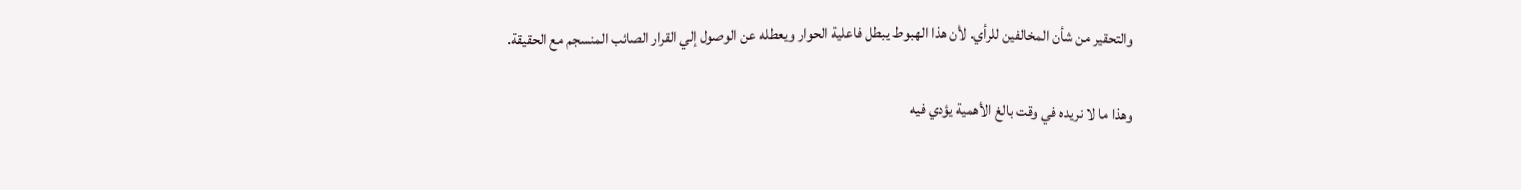والتحقير من شأن المخالفين للرأي. لأن هذا الهبوط يبطل فاعلية الحوار ويعطله عن الوصول إلي القرار الصائب المنسجم مع الحقيقة.

وهذا ما لا نريده في وقت بالغ الأهمية يؤدي فيه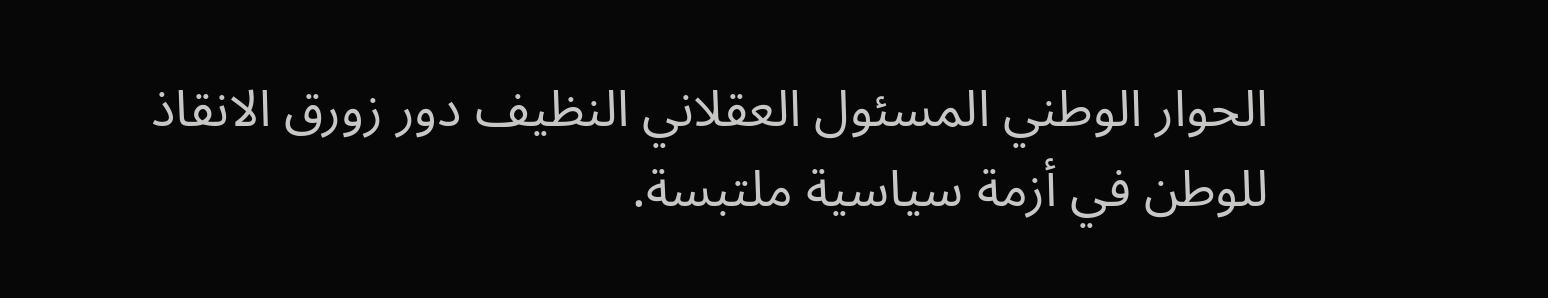الحوار الوطني المسئول العقلاني النظيف دور زورق الانقاذ للوطن في أزمة سياسية ملتبسة.